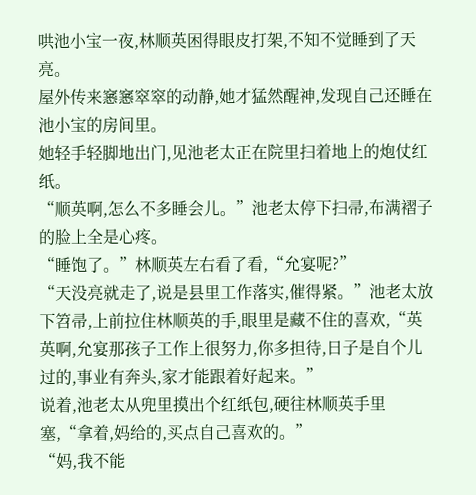哄池小宝一夜,林顺英困得眼皮打架,不知不觉睡到了天亮。
屋外传来窸窸窣窣的动静,她才猛然醒神,发现自己还睡在池小宝的房间里。
她轻手轻脚地出门,见池老太正在院里扫着地上的炮仗红纸。
“顺英啊,怎么不多睡会儿。”池老太停下扫帚,布满褶子的脸上全是心疼。
“睡饱了。”林顺英左右看了看,“允宴呢?”
“天没亮就走了,说是县里工作落实,催得紧。”池老太放下笤帚,上前拉住林顺英的手,眼里是藏不住的喜欢,“英英啊,允宴那孩子工作上很努力,你多担待,日子是自个儿过的,事业有奔头,家才能跟着好起来。”
说着,池老太从兜里摸出个红纸包,硬往林顺英手里塞,“拿着,妈给的,买点自己喜欢的。”
“妈,我不能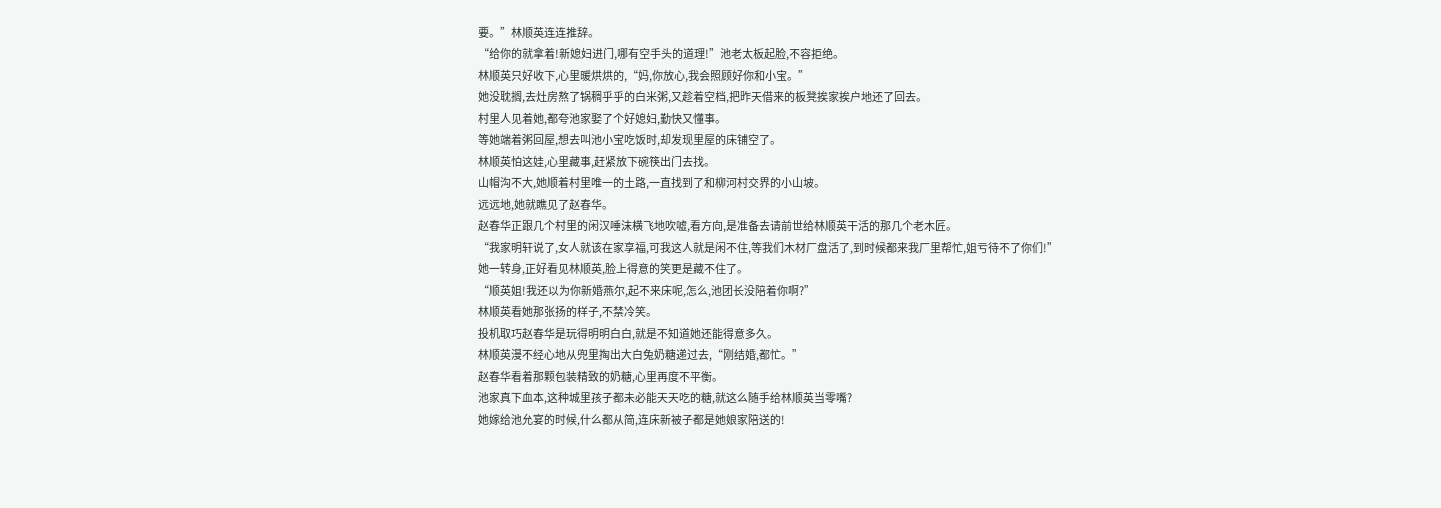要。”林顺英连连推辞。
“给你的就拿着!新媳妇进门,哪有空手头的道理!”池老太板起脸,不容拒绝。
林顺英只好收下,心里暖烘烘的,“妈,你放心,我会照顾好你和小宝。”
她没耽搁,去灶房熬了锅稠乎乎的白米粥,又趁着空档,把昨天借来的板凳挨家挨户地还了回去。
村里人见着她,都夸池家娶了个好媳妇,勤快又懂事。
等她端着粥回屋,想去叫池小宝吃饭时,却发现里屋的床铺空了。
林顺英怕这娃,心里藏事,赶紧放下碗筷出门去找。
山帽沟不大,她顺着村里唯一的土路,一直找到了和柳河村交界的小山坡。
远远地,她就瞧见了赵春华。
赵春华正跟几个村里的闲汉唾沫横飞地吹嘘,看方向,是准备去请前世给林顺英干活的那几个老木匠。
“我家明轩说了,女人就该在家享福,可我这人就是闲不住,等我们木材厂盘活了,到时候都来我厂里帮忙,姐亏待不了你们!”
她一转身,正好看见林顺英,脸上得意的笑更是藏不住了。
“顺英姐!我还以为你新婚燕尔,起不来床呢,怎么,池团长没陪着你啊?”
林顺英看她那张扬的样子,不禁冷笑。
投机取巧赵春华是玩得明明白白,就是不知道她还能得意多久。
林顺英漫不经心地从兜里掏出大白兔奶糖递过去,“刚结婚,都忙。”
赵春华看着那颗包装精致的奶糖,心里再度不平衡。
池家真下血本,这种城里孩子都未必能天天吃的糖,就这么随手给林顺英当零嘴?
她嫁给池允宴的时候,什么都从简,连床新被子都是她娘家陪送的!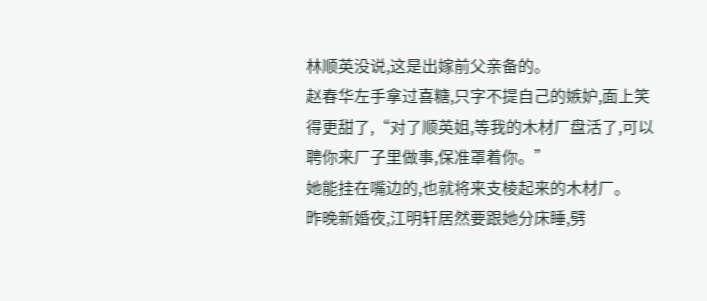林顺英没说,这是出嫁前父亲备的。
赵春华左手拿过喜糖,只字不提自己的嫉妒,面上笑得更甜了,“对了顺英姐,等我的木材厂盘活了,可以聘你来厂子里做事,保准罩着你。”
她能挂在嘴边的,也就将来支棱起来的木材厂。
昨晚新婚夜,江明轩居然要跟她分床睡,劈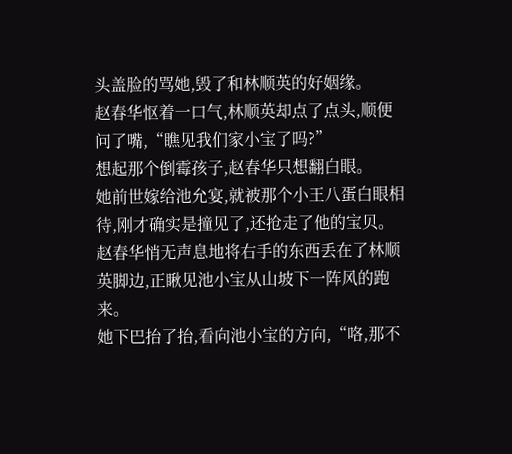头盖脸的骂她,毁了和林顺英的好姻缘。
赵春华怄着一口气,林顺英却点了点头,顺便问了嘴,“瞧见我们家小宝了吗?”
想起那个倒霉孩子,赵春华只想翻白眼。
她前世嫁给池允宴,就被那个小王八蛋白眼相待,刚才确实是撞见了,还抢走了他的宝贝。
赵春华悄无声息地将右手的东西丢在了林顺英脚边,正瞅见池小宝从山坡下一阵风的跑来。
她下巴抬了抬,看向池小宝的方向,“咯,那不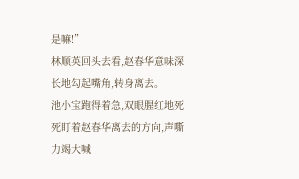是嘛!”
林顺英回头去看,赵春华意味深长地勾起嘴角,转身离去。
池小宝跑得着急,双眼腥红地死死盯着赵春华离去的方向,声嘶力竭大喊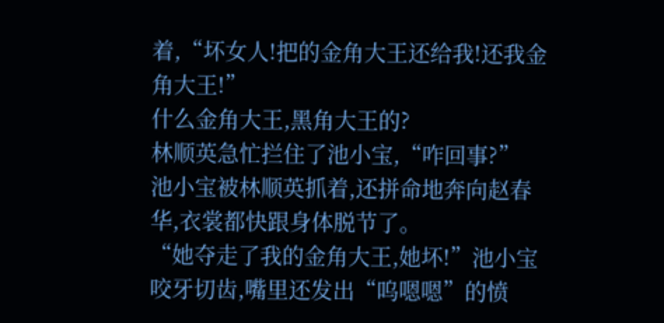着,“坏女人!把的金角大王还给我!还我金角大王!”
什么金角大王,黑角大王的?
林顺英急忙拦住了池小宝,“咋回事?”
池小宝被林顺英抓着,还拼命地奔向赵春华,衣裳都快跟身体脱节了。
“她夺走了我的金角大王,她坏!”池小宝咬牙切齿,嘴里还发出“呜嗯嗯”的愤